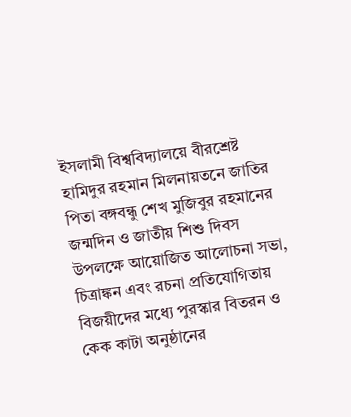ইসলামী বিশ্ববিদ্যালয়ে বীরশ্রেষ্ট হামিদুর রহমান মিলনায়তনে জাতির পিতা বঙ্গবন্ধু শেখ মুজিবুর রহমানের জন্মদিন ও জাতীয় শিশু দিবস উপলক্ষে আয়োজিত আলোচনা সভা, চিত্রাঙ্কন এবং রচনা প্রতিযোগিতায় বিজয়ীদের মধ্যে পুরস্কার বিতরন ও কেক কাটা অনুষ্ঠানের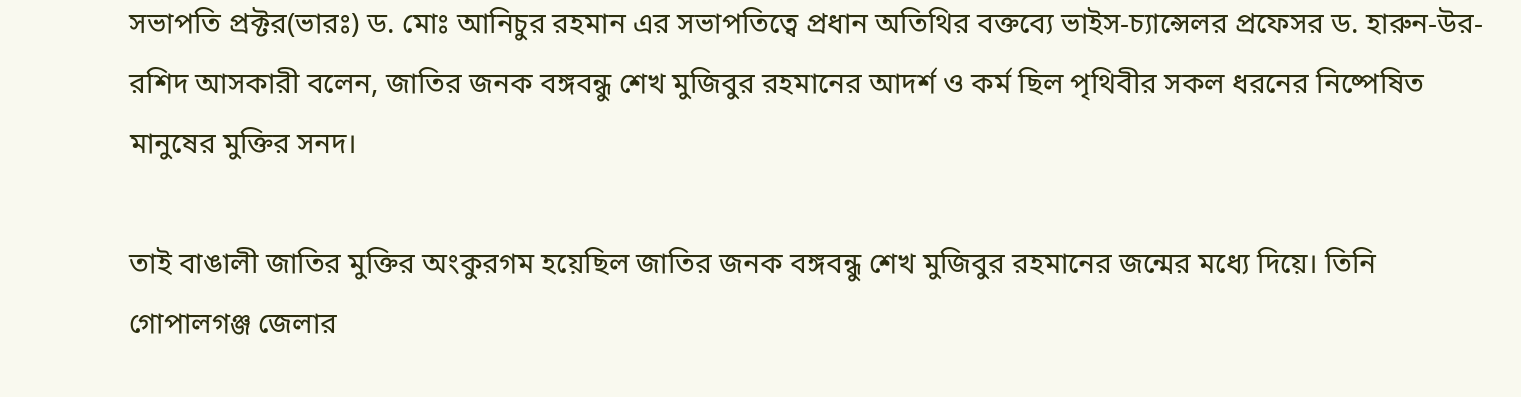সভাপতি প্রক্টর(ভারঃ) ড. মোঃ আনিচুর রহমান এর সভাপতিত্বে প্রধান অতিথির বক্তব্যে ভাইস-চ্যান্সেলর প্রফেসর ড. হারুন-উর-রশিদ আসকারী বলেন, জাতির জনক বঙ্গবন্ধু শেখ মুজিবুর রহমানের আদর্শ ও কর্ম ছিল পৃথিবীর সকল ধরনের নিষ্পেষিত মানুষের মুক্তির সনদ।

তাই বাঙালী জাতির মুক্তির অংকুরগম হয়েছিল জাতির জনক বঙ্গবন্ধু শেখ মুজিবুর রহমানের জন্মের মধ্যে দিয়ে। তিনি গোপালগঞ্জ জেলার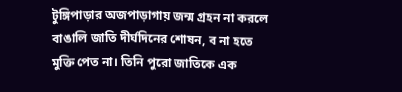টুঙ্গিপাড়ার অজপাড়াগায় জন্ম গ্রহন না করলে বাঙালি জাতি দীর্ঘদিনের শোষন, ব না হতে মুক্তি পেত না। তিনি পুরো জাতিকে এক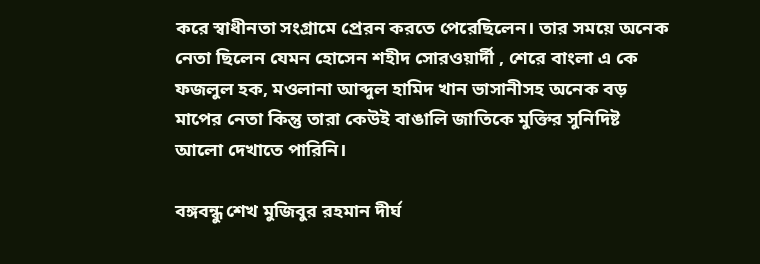করে স্বাধীনতা সংগ্রামে প্রেরন করতে পেরেছিলেন। তার সময়ে অনেক নেতা ছিলেন যেমন হোসেন শহীদ সোরওয়ার্দী , শেরে বাংলা এ কে ফজলুল হক, মওলানা আব্দুল হামিদ খান ভাসানীসহ অনেক বড় মাপের নেতা কিন্তু তারা কেউই বাঙালি জাতিকে মুক্তির সুনিদিষ্ট আলো দেখাতে পারিনি।

বঙ্গবন্ধু শেখ মুজিবুর রহমান দীর্ঘ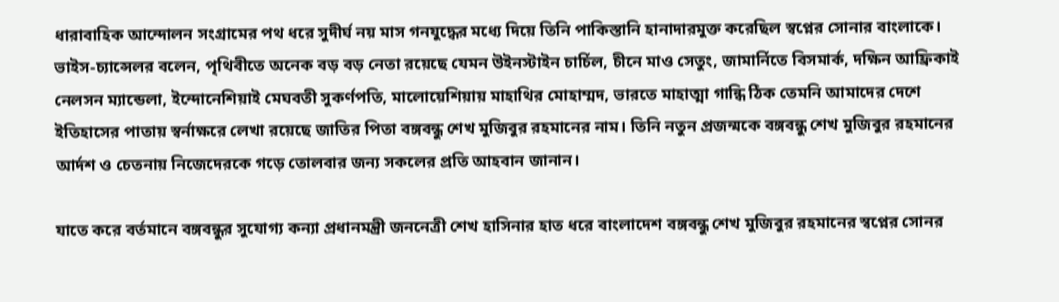ধারাবাহিক আন্দোলন সংগ্রামের পথ ধরে সুদীর্ঘ নয় মাস গনযুদ্ধের মধ্যে দিয়ে তিনি পাকিস্তানি হানাদারমুক্ত করেছিল স্বপ্নের সোনার বাংলাকে। ভাইস-চ্যান্সেলর বলেন, পৃথিবীতে অনেক বড় বড় নেতা রয়েছে যেমন উইনস্টাইন চার্চিল, চীনে মাও সেতুং, জামার্নিতে বিসমার্ক, দক্ষিন আফ্রিকাই নেলসন ম্যান্ডেলা, ইন্দোনেশিয়াই মেঘবতী সুকর্ণপতি, মালোয়েশিয়ায় মাহাথির মোহাম্মদ, ভারতে মাহাত্মা গান্ধি ঠিক তেমনি আমাদের দেশে ইতিহাসের পাতায় স্বর্নাক্ষরে লেখা রয়েছে জাতির পিতা বঙ্গবন্ধু শেখ মুজিবুর রহমানের নাম। তিনি নতুন প্রজন্মকে বঙ্গবন্ধু শেখ মুজিবুর রহমানের আর্দশ ও চেতনায় নিজেদেরকে গড়ে তোলবার জন্য সকলের প্রতি আহবান জানান।

যাতে করে বর্তমানে বঙ্গবন্ধুর সুযোগ্য কন্যা প্রধানমন্ত্রী জননেত্রী শেখ হাসিনার হাত ধরে বাংলাদেশ বঙ্গবন্ধু শেখ মুজিবুর রহমানের স্বপ্নের সোনর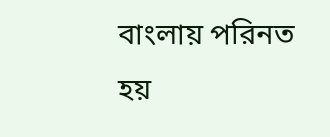বাংলায় পরিনত হয়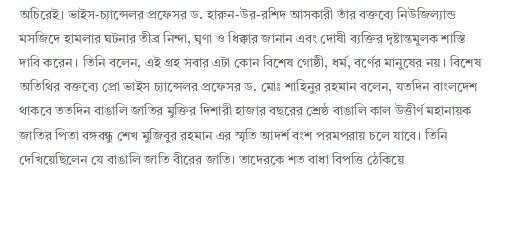অচিরেই। ভাইস-চ্যান্সেলর প্রফেসর ড. হারুন-উর-রশিদ আসকারী তাঁর বক্তব্যে নিউজিল্যান্ড মসজিদে হামলার ঘটনার তীব্র নিন্দা, ঘৃণা ও ধিক্কার জানান এবং দোষী ব্যক্তির দৃষ্টান্তমুলক শাস্তি দাবি করেন। তিনি বলেন, এই গ্রহ সবার এটা কোন বিশেষ গোষ্ঠী, ধর্ম, বর্ণের মানুষের নয়। বিশেষ অতিথির বক্তব্যে প্রো ভাইস চ্যান্সেলর প্রফেসর ড. মোঃ শাহিনুর রহমান বলেন, যতদিন বাংলদেশ থাকবে ততদিন বাঙালি জাতির মুক্তির দিশারী হাজার বছরের শ্রেষ্ঠ বাঙালি কাল উত্তীর্ণ মহানায়ক জাতির পিতা বঙ্গবন্ধু শেখ মুজিবুর রহমান এর স্মৃতি আদর্শ বংশ পরমপরায় চলে যাবে। তিনি দেখিয়েছিলেন যে বাঙালি জাতি বীরের জাতি। তাদেরকে শত বাধা বিপত্তি ঠেকিয়ে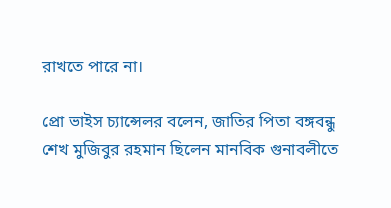রাখতে পারে না।

প্রো ভাইস চ্যান্সেলর বলেন, জাতির পিতা বঙ্গবন্ধু শেখ মুজিবুর রহমান ছিলেন মানবিক গুনাবলীতে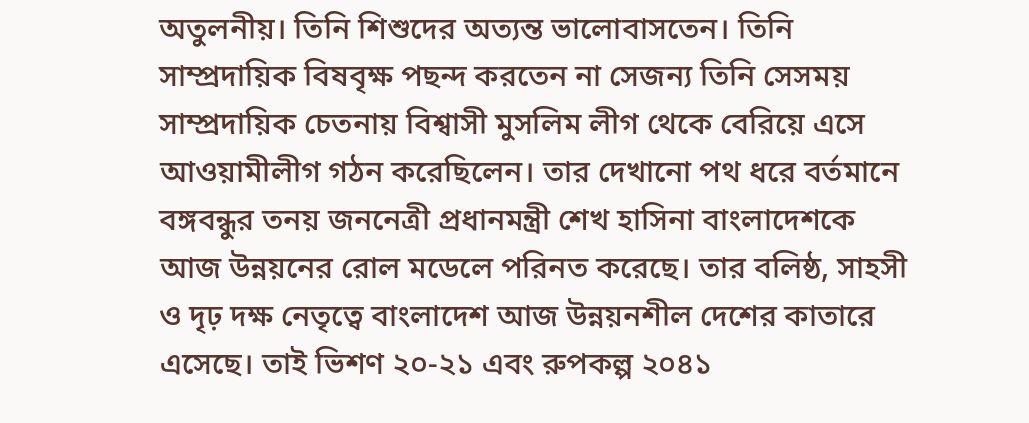অতুলনীয়। তিনি শিশুদের অত্যন্ত ভালোবাসতেন। তিনি সাম্প্রদায়িক বিষবৃক্ষ পছন্দ করতেন না সেজন্য তিনি সেসময় সাম্প্রদায়িক চেতনায় বিশ্বাসী মুসলিম লীগ থেকে বেরিয়ে এসে আওয়ামীলীগ গঠন করেছিলেন। তার দেখানো পথ ধরে বর্তমানে বঙ্গবন্ধুর তনয় জননেত্রী প্রধানমন্ত্রী শেখ হাসিনা বাংলাদেশকে আজ উন্নয়নের রোল মডেলে পরিনত করেছে। তার বলিষ্ঠ, সাহসী ও দৃঢ় দক্ষ নেতৃত্বে বাংলাদেশ আজ উন্নয়নশীল দেশের কাতারে এসেছে। তাই ভিশণ ২০-২১ এবং রুপকল্প ২০৪১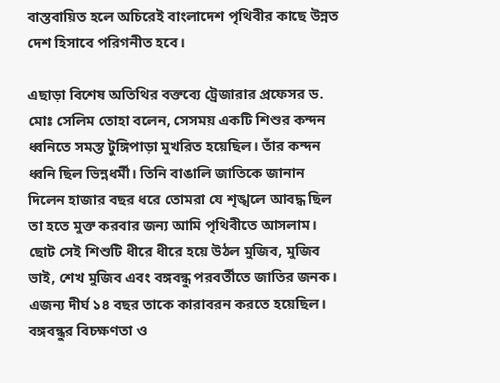বাস্তবায়িত হলে অচিরেই বাংলাদেশ পৃথিবীর কাছে উন্নত দেশ হিসাবে পরিগনীত হবে।

এছাড়া বিশেষ অতিথির বক্তব্যে ট্রেজারার প্রফেসর ড. মোঃ সেলিম তোহা বলেন, সেসময় একটি শিশুর কন্দন ধ্বনিতে সমস্ত টুঙ্গিপাড়া মুখরিত হয়েছিল। তাঁর কন্দন ধ্বনি ছিল ভিন্নধর্মী। তিনি বাঙালি জাতিকে জানান দিলেন হাজার বছর ধরে তোমরা যে শৃঙ্খলে আবদ্ধ ছিল তা হতে মুক্ত করবার জন্য আমি পৃথিবীতে আসলাম। ছোট সেই শিশুটি ধীরে ধীরে হয়ে উঠল মুজিব, মুজিব ভাই, শেখ মুজিব এবং বঙ্গবন্ধু পরবর্তীতে জাতির জনক। এজন্য দীর্ঘ ১৪ বছর তাকে কারাবরন করতে হয়েছিল। বঙ্গবন্ধুর বিচক্ষণতা ও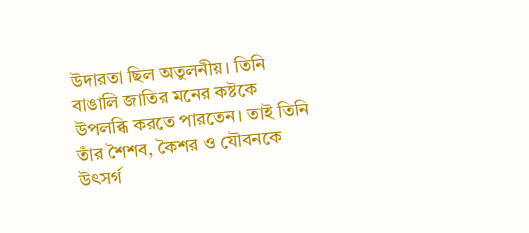উদারতা ছিল অতুলনীয়। তিনি বাঙালি জাতির মনের কষ্টকে উপলব্ধি করতে পারতেন। তাই তিনি তাঁর শৈশব, কৈশর ও যৌবনকে উৎসর্গ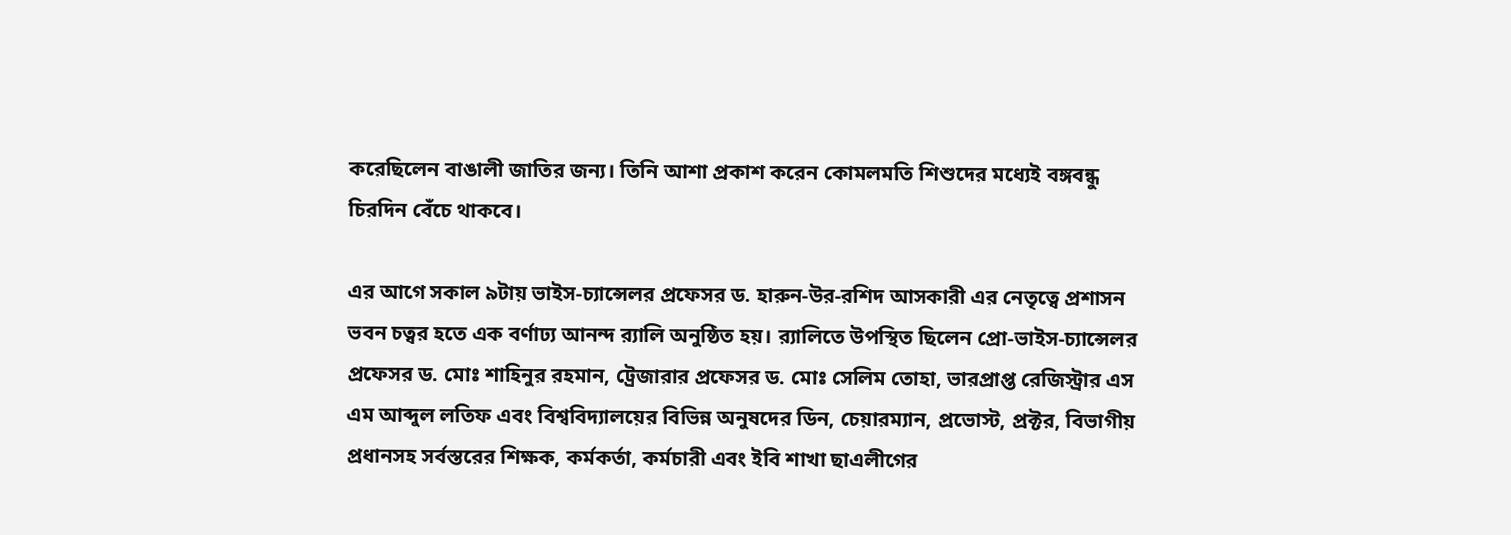করেছিলেন বাঙালী জাতির জন্য। তিনি আশা প্রকাশ করেন কোমলমতি শিশুদের মধ্যেই বঙ্গবন্ধু চিরদিন বেঁচে থাকবে।

এর আগে সকাল ৯টায় ভাইস-চ্যান্সেলর প্রফেসর ড. হারুন-উর-রশিদ আসকারী এর নেতৃত্বে প্রশাসন ভবন চত্বর হতে এক বর্ণাঢ্য আনন্দ র‌্যালি অনুষ্ঠিত হয়। র‌্যালিতে উপস্থিত ছিলেন প্রো-ভাইস-চ্যান্সেলর প্রফেসর ড. মোঃ শাহিনুর রহমান, ট্রেজারার প্রফেসর ড. মোঃ সেলিম তোহা, ভারপ্রাপ্ত রেজিস্ট্রার এস এম আব্দুল লতিফ এবং বিশ্ববিদ্যালয়ের বিভিন্ন অনুষদের ডিন, চেয়ারম্যান, প্রভোস্ট, প্রক্টর, বিভাগীয় প্রধানসহ সর্বস্তরের শিক্ষক, কর্মকর্তা, কর্মচারী এবং ইবি শাখা ছাএলীগের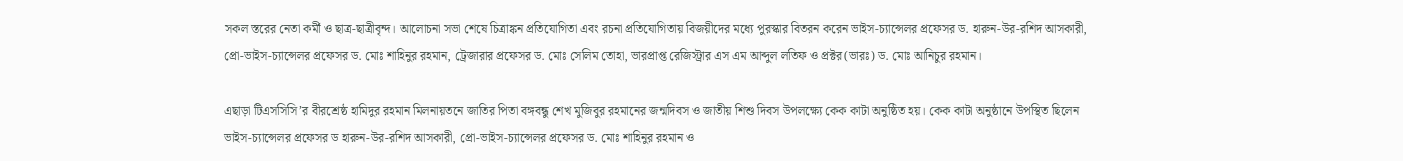সকল স্তরের নেতা কর্মী ও ছাত্র-ছাত্রীবৃন্দ। আলোচনা সভা শেষে চিত্রাঙ্কন প্রতিযোগিতা এবং রচনা প্রতিযোগিতায় বিজয়ীদের মধ্যে পুরস্কার বিতরন করেন ভাইস-চ্যান্সেলর প্রফেসর ড. হারুন-উর-রশিদ আসকারী, প্রো-ভাইস-চ্যান্সেলর প্রফেসর ড. মোঃ শাহিনুর রহমান, ট্রেজারার প্রফেসর ড. মোঃ সেলিম তোহা, ভারপ্রাপ্ত রেজিস্ট্রার এস এম আব্দুল লতিফ ও প্রক্টর(ভারঃ) ড. মোঃ আনিচুর রহমান।

এছাড়া টিএসসিসি’র বীরশ্রেষ্ঠ হামিদুর রহমান মিলনায়তনে জাতির পিতা বঙ্গবন্ধু শেখ মুজিবুর রহমানের জন্মদিবস ও জাতীয় শিশু দিবস উপলক্ষ্যে কেক কাটা অনুষ্ঠিত হয়। কেক কাটা অনুষ্ঠানে উপস্থিত ছিলেন ভাইস-চ্যান্সেলর প্রফেসর ড হারুন-উর-রশিদ আসকারী, প্রো-ভাইস-চ্যান্সেলর প্রফেসর ড. মোঃ শাহিনুর রহমান ও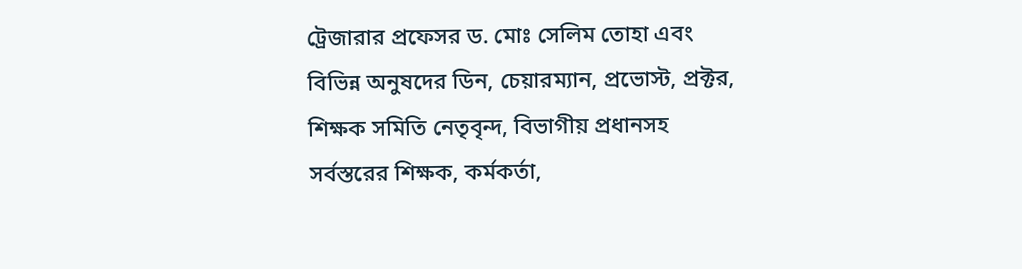ট্রেজারার প্রফেসর ড. মোঃ সেলিম তোহা এবং বিভিন্ন অনুষদের ডিন, চেয়ারম্যান, প্রভোস্ট, প্রক্টর, শিক্ষক সমিতি নেতৃবৃন্দ, বিভাগীয় প্রধানসহ সর্বস্তরের শিক্ষক, কর্মকর্তা,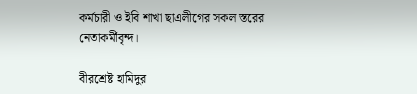কর্মচারী ও ইবি শাখা ছাএলীগের সকল স্তরের নেতাকর্মীবৃন্দ।

বীরশ্রেষ্ট হামিদুর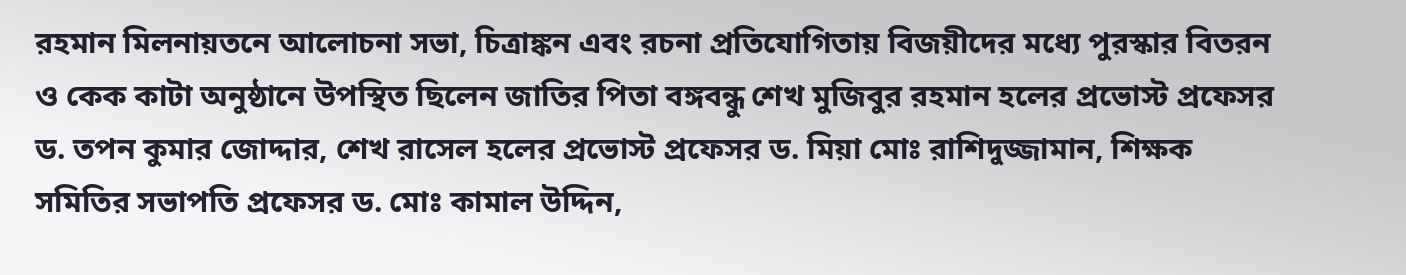রহমান মিলনায়তনে আলোচনা সভা, চিত্রাঙ্কন এবং রচনা প্রতিযোগিতায় বিজয়ীদের মধ্যে পুরস্কার বিতরন ও কেক কাটা অনুষ্ঠানে উপস্থিত ছিলেন জাতির পিতা বঙ্গবন্ধু শেখ মুজিবুর রহমান হলের প্রভোস্ট প্রফেসর ড. তপন কুমার জোদ্দার, শেখ রাসেল হলের প্রভোস্ট প্রফেসর ড. মিয়া মোঃ রাশিদুজ্জামান, শিক্ষক সমিতির সভাপতি প্রফেসর ড. মোঃ কামাল উদ্দিন,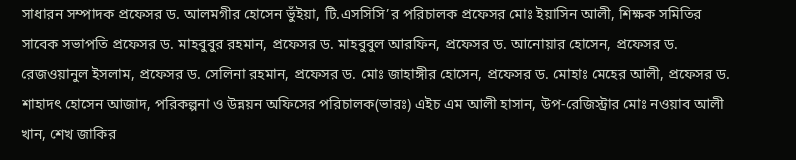সাধারন সম্পাদক প্রফেসর ড. আলমগীর হোসেন ভুঁইয়া, টি.এসসিসি’র পরিচালক প্রফেসর মোঃ ইয়াসিন আলী, শিক্ষক সমিতির সাবেক সভাপতি প্রফেসর ড. মাহবুবুর রহমান, প্রফেসর ড. মাহবুবুল আরফিন, প্রফেসর ড. আনোয়ার হোসেন, প্রফেসর ড. রেজওয়ানুল ইসলাম, প্রফেসর ড. সেলিনা রহমান, প্রফেসর ড. মোঃ জাহাঙ্গীর হোসেন, প্রফেসর ড. মোহাঃ মেহের আলী, প্রফেসর ড. শাহাদৎ হোসেন আজাদ, পরিকল্পনা ও উন্নয়ন অফিসের পরিচালক(ভারঃ) এইচ এম আলী হাসান, উপ-রেজিস্ট্রার মোঃ নওয়াব আলী খান, শেখ জাকির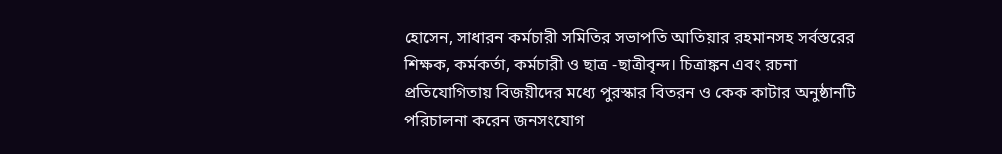হোসেন, সাধারন কর্মচারী সমিতির সভাপতি আতিয়ার রহমানসহ সর্বস্তরের শিক্ষক, কর্মকর্তা, কর্মচারী ও ছাত্র -ছাত্রীবৃন্দ। চিত্রাঙ্কন এবং রচনা প্রতিযোগিতায় বিজয়ীদের মধ্যে পুরস্কার বিতরন ও কেক কাটার অনুষ্ঠানটি পরিচালনা করেন জনসংযোগ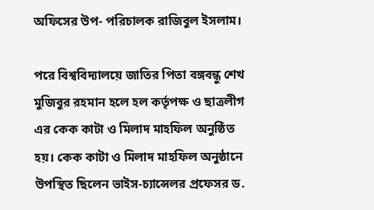অফিসের উপ- পরিচালক রাজিবুল ইসলাম।

পরে বিশ্ববিদ্যালয়ে জাতির পিতা বঙ্গবন্ধু শেখ মুজিবুর রহমান হলে হল কর্তৃপক্ষ ও ছাত্রলীগ এর কেক কাটা ও মিলাদ মাহফিল অনুষ্ঠিত হয়। কেক কাটা ও মিলাদ মাহফিল অনুষ্ঠানে উপস্থিত ছিলেন ভাইস-চ্যান্সেলর প্রফেসর ড.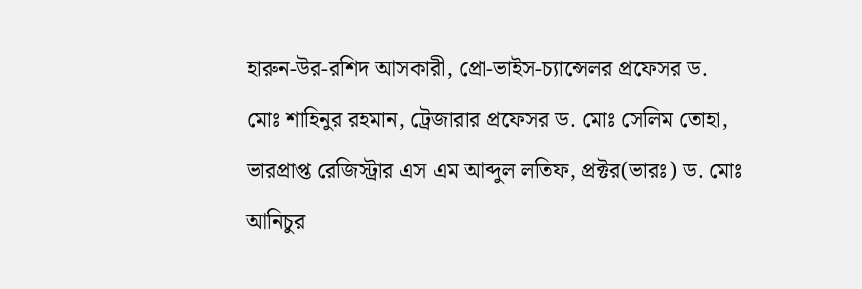হারুন-উর-রশিদ আসকারী, প্রো-ভাইস-চ্যান্সেলর প্রফেসর ড. মোঃ শাহিনুর রহমান, ট্রেজারার প্রফেসর ড. মোঃ সেলিম তোহা, ভারপ্রাপ্ত রেজিস্ট্রার এস এম আব্দুল লতিফ, প্রক্টর(ভারঃ) ড. মোঃ আনিচুর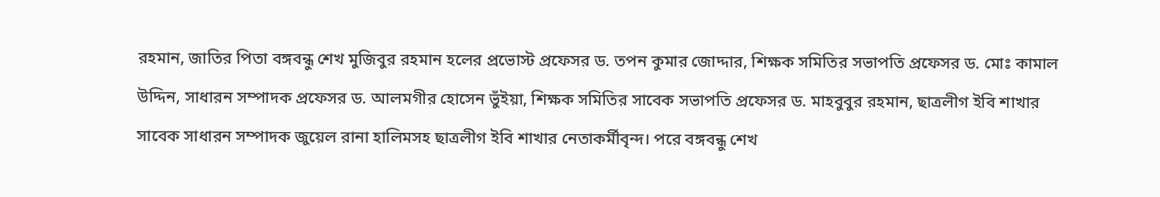রহমান, জাতির পিতা বঙ্গবন্ধু শেখ মুজিবুর রহমান হলের প্রভোস্ট প্রফেসর ড. তপন কুমার জোদ্দার, শিক্ষক সমিতির সভাপতি প্রফেসর ড. মোঃ কামাল উদ্দিন, সাধারন সম্পাদক প্রফেসর ড. আলমগীর হোসেন ভুঁইয়া, শিক্ষক সমিতির সাবেক সভাপতি প্রফেসর ড. মাহবুবুর রহমান, ছাত্রলীগ ইবি শাখার সাবেক সাধারন সম্পাদক জুয়েল রানা হালিমসহ ছাত্রলীগ ইবি শাখার নেতাকর্মীবৃন্দ। পরে বঙ্গবন্ধু শেখ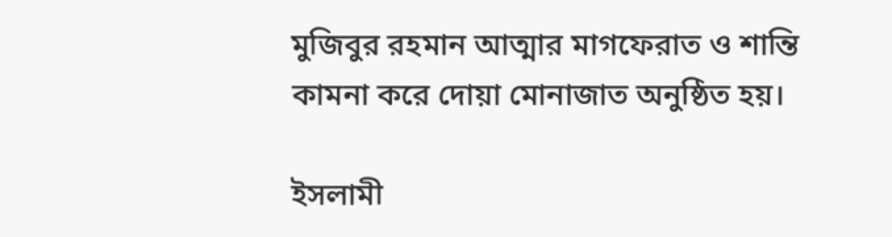মুজিবুর রহমান আত্মার মাগফেরাত ও শান্তি কামনা করে দোয়া মোনাজাত অনুষ্ঠিত হয়।

ইসলামী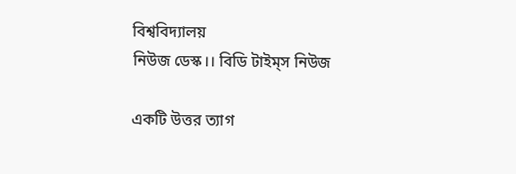বিশ্ববিদ্যালয়
নিউজ ডেস্ক।। বিডি টাইম্‌স নিউজ

একটি উত্তর ত্যাগ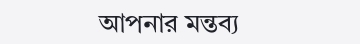আপনার মন্তব্য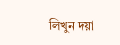লিখুন দয়া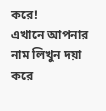করে!
এখানে আপনার নাম লিখুন দয়া করে